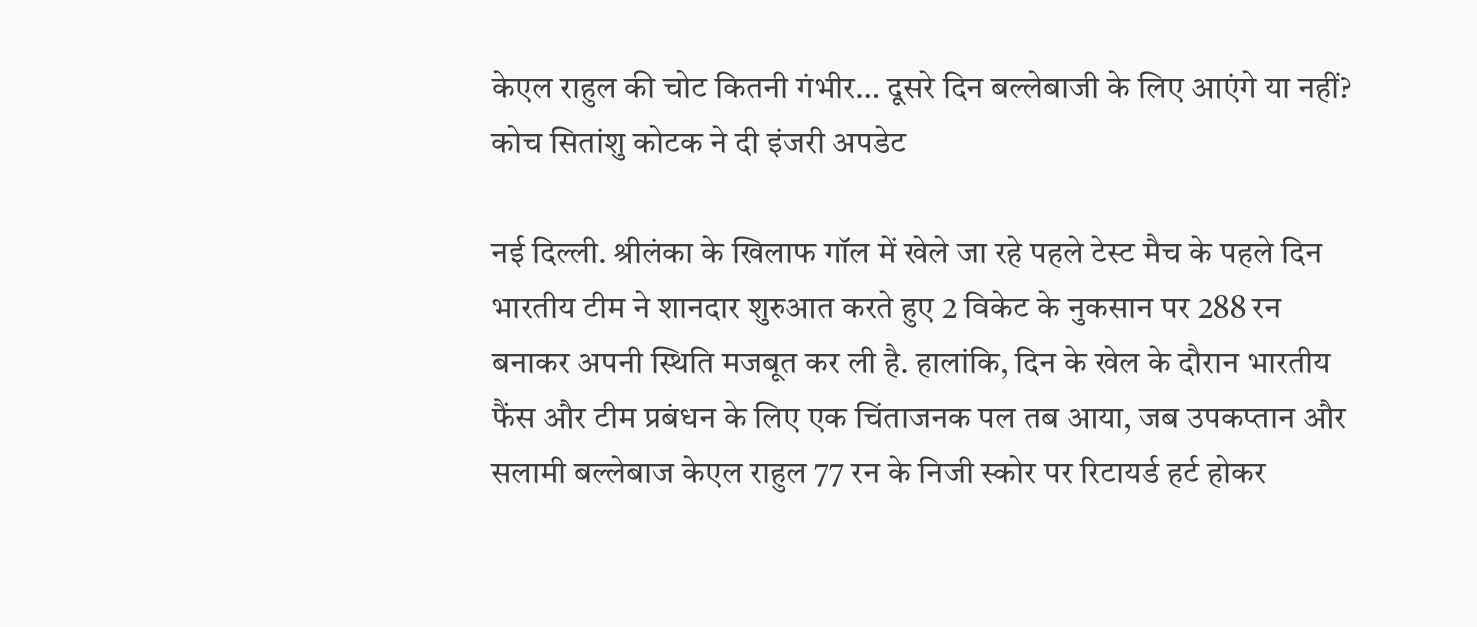केएल राहुल की चोट कितनी गंभीर… दूसरे दिन बल्लेबाजी के लिए आएंगे या नहीं? कोच सितांशु कोटक ने दी इंजरी अपडेट

नई दिल्ली. श्रीलंका के खिलाफ गॉल में खेले जा रहे पहले टेस्ट मैच के पहले दिन भारतीय टीम ने शानदार शुरुआत करते हुए 2 विकेट के नुकसान पर 288 रन बनाकर अपनी स्थिति मजबूत कर ली है. हालांकि, दिन के खेल के दौरान भारतीय फैंस और टीम प्रबंधन के लिए एक चिंताजनक पल तब आया, जब उपकप्तान और सलामी बल्लेबाज केएल राहुल 77 रन के निजी स्कोर पर रिटायर्ड हर्ट होकर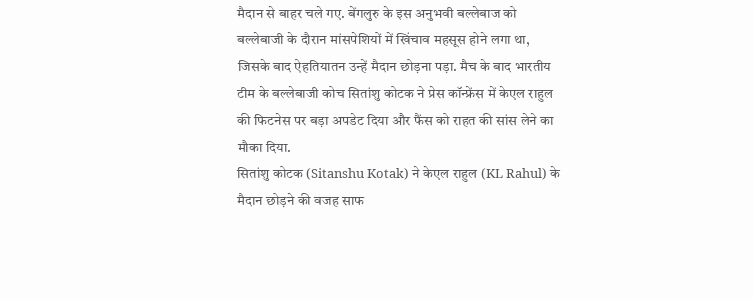मैदान से बाहर चले गए. बेंगलुरु के इस अनुभवी बल्लेबाज को बल्लेबाजी के दौरान मांसपेशियों में खिंचाव महसूस होने लगा था, जिसके बाद ऐहतियातन उन्हें मैदान छोड़ना पड़ा. मैच के बाद भारतीय टीम के बल्लेबाजी कोच सितांशु कोटक ने प्रेस कॉन्फ्रेंस में केएल राहुल की फिटनेस पर बड़ा अपडेट दिया और फैंस को राहत की सांस लेने का मौका दिया.
सितांशु कोटक (Sitanshu Kotak) ने केएल राहुल (KL Rahul) के मैदान छोड़ने की वजह साफ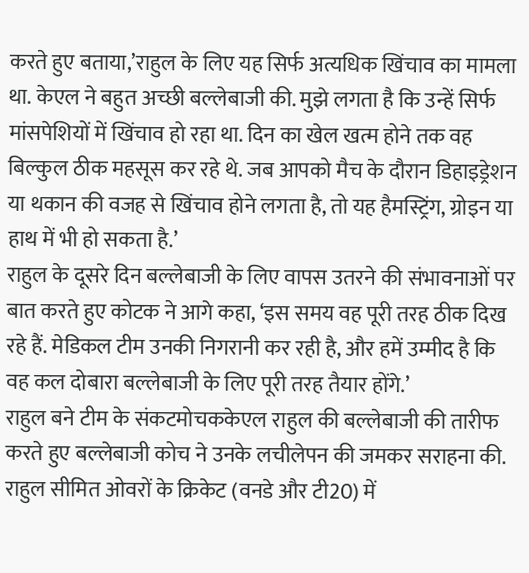करते हुए बताया,’राहुल के लिए यह सिर्फ अत्यधिक खिंचाव का मामला था. केएल ने बहुत अच्छी बल्लेबाजी की. मुझे लगता है कि उन्हें सिर्फ मांसपेशियों में खिंचाव हो रहा था. दिन का खेल खत्म होने तक वह बिल्कुल ठीक महसूस कर रहे थे. जब आपको मैच के दौरान डिहाइड्रेशन या थकान की वजह से खिंचाव होने लगता है, तो यह हैमस्ट्रिंग, ग्रोइन या हाथ में भी हो सकता है.’
राहुल के दूसरे दिन बल्लेबाजी के लिए वापस उतरने की संभावनाओं पर बात करते हुए कोटक ने आगे कहा, ‘इस समय वह पूरी तरह ठीक दिख रहे हैं. मेडिकल टीम उनकी निगरानी कर रही है, और हमें उम्मीद है कि वह कल दोबारा बल्लेबाजी के लिए पूरी तरह तैयार होंगे.’
राहुल बने टीम के संकटमोचककेएल राहुल की बल्लेबाजी की तारीफ करते हुए बल्लेबाजी कोच ने उनके लचीलेपन की जमकर सराहना की. राहुल सीमित ओवरों के क्रिकेट (वनडे और टी20) में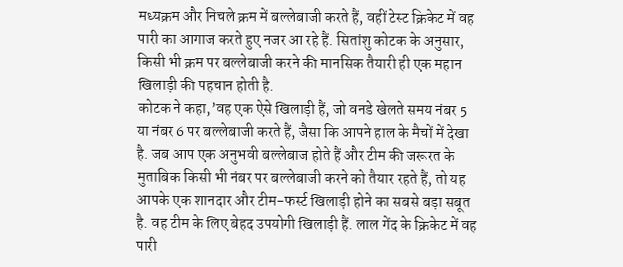मध्यक्रम और निचले क्रम में बल्लेबाजी करते हैं, वहीं टेस्ट क्रिकेट में वह पारी का आगाज करते हुए नजर आ रहे हैं. सितांशु कोटक के अनुसार, किसी भी क्रम पर बल्लेबाजी करने की मानसिक तैयारी ही एक महान खिलाड़ी की पहचान होती है.
कोटक ने कहा,’वह एक ऐसे खिलाड़ी हैं, जो वनडे खेलते समय नंबर 5 या नंबर 6 पर बल्लेबाजी करते हैं, जैसा कि आपने हाल के मैचों में देखा है. जब आप एक अनुभवी बल्लेबाज होते हैं और टीम की जरूरत के मुताबिक किसी भी नंबर पर बल्लेबाजी करने को तैयार रहते हैं, तो यह आपके एक शानदार और टीम-फर्स्ट खिलाड़ी होने का सबसे बड़ा सबूत है. वह टीम के लिए बेहद उपयोगी खिलाड़ी हैं. लाल गेंद के क्रिकेट में वह पारी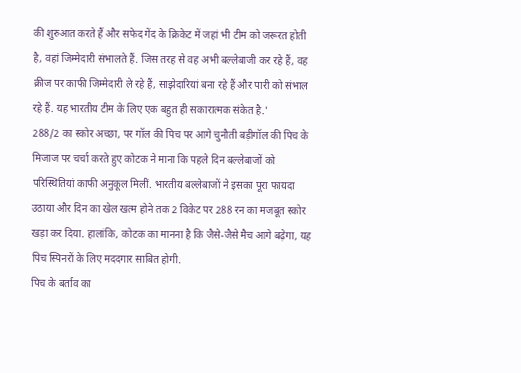की शुरुआत करते हैं और सफेद गेंद के क्रिकेट में जहां भी टीम को जरूरत होती है, वहां जिम्मेदारी संभालते हैं. जिस तरह से वह अभी बल्लेबाजी कर रहे हैं, वह क्रीज पर काफी जिम्मेदारी ले रहे हैं, साझेदारियां बना रहे हैं और पारी को संभाल रहे हैं. यह भारतीय टीम के लिए एक बहुत ही सकारात्मक संकेत है.’
288/2 का स्कोर अच्छा, पर गॉल की पिच पर आगे चुनौती बड़ीगॉल की पिच के मिजाज पर चर्चा करते हुए कोटक ने माना कि पहले दिन बल्लेबाजों को परिस्थितियां काफी अनुकूल मिलीं. भारतीय बल्लेबाजों ने इसका पूरा फायदा उठाया और दिन का खेल खत्म होने तक 2 विकेट पर 288 रन का मजबूत स्कोर खड़ा कर दिया. हालांकि, कोटक का मानना है कि जैसे-जैसे मैच आगे बढ़ेगा, यह पिच स्पिनरों के लिए मददगार साबित होगी.
पिच के बर्ताव का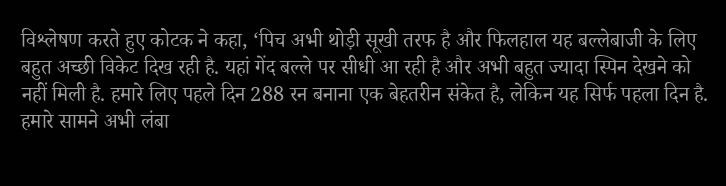विश्लेषण करते हुए कोटक ने कहा, ‘पिच अभी थोड़ी सूखी तरफ है और फिलहाल यह बल्लेबाजी के लिए बहुत अच्छी विकेट दिख रही है. यहां गेंद बल्ले पर सीधी आ रही है और अभी बहुत ज्यादा स्पिन देखने को नहीं मिली है. हमारे लिए पहले दिन 288 रन बनाना एक बेहतरीन संकेत है, लेकिन यह सिर्फ पहला दिन है. हमारे सामने अभी लंबा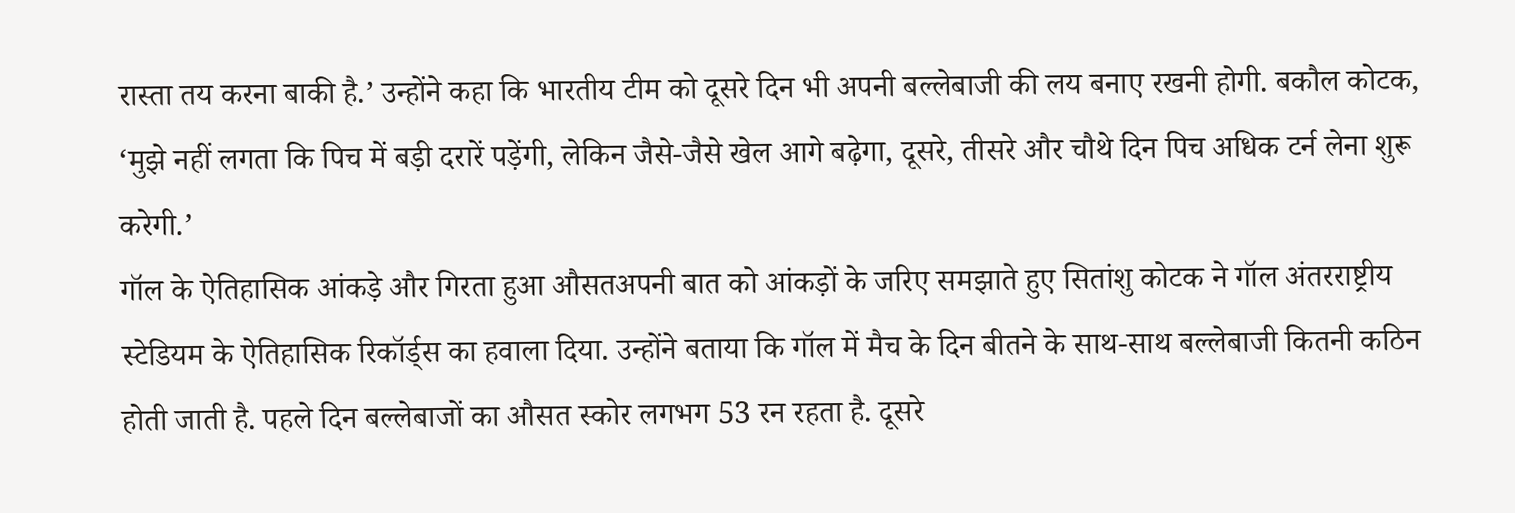रास्ता तय करना बाकी है.’ उन्होंने कहा कि भारतीय टीम को दूसरे दिन भी अपनी बल्लेबाजी की लय बनाए रखनी होगी. बकौल कोटक, ‘मुझे नहीं लगता कि पिच में बड़ी दरारें पड़ेंगी, लेकिन जैसे-जैसे खेल आगे बढ़ेगा, दूसरे, तीसरे और चौथे दिन पिच अधिक टर्न लेना शुरू करेगी.’
गॉल के ऐतिहासिक आंकड़े और गिरता हुआ औसतअपनी बात को आंकड़ों के जरिए समझाते हुए सितांशु कोटक ने गॉल अंतरराष्ट्रीय स्टेडियम के ऐतिहासिक रिकॉर्ड्स का हवाला दिया. उन्होंने बताया कि गॉल में मैच के दिन बीतने के साथ-साथ बल्लेबाजी कितनी कठिन होती जाती है. पहले दिन बल्लेबाजों का औसत स्कोर लगभग 53 रन रहता है. दूसरे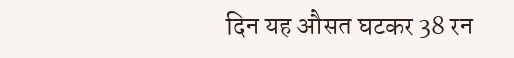दिन यह औसत घटकर 38 रन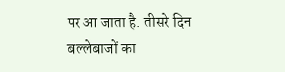पर आ जाता है. तीसरे दिन बल्लेबाजों का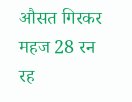औसत गिरकर महज 28 रन रह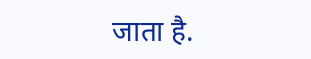जाता है.